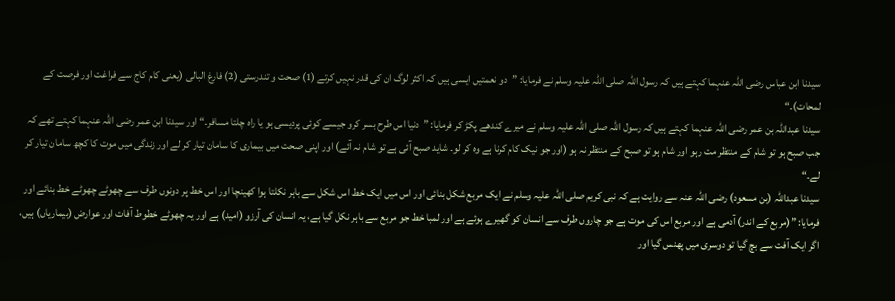سیدنا ابن عباس رضی اللہ عنہما کہتے ہیں کہ رسول اللہ صلی اللہ علیہ وسلم نے فرمایا: ”دو نعمتیں ایسی ہیں کہ اکثر لوگ ان کی قدر نہیں کرتے (1) صحت و تندرستی (2) فارغ البالی (یعنی کام کاج سے فراغت اور فرصت کے لمحات)۔“
سیدنا عبداللہ بن عمر رضی اللہ عنہما کہتے ہیں کہ رسول اللہ صلی اللہ علیہ وسلم نے میرے کندھے پکڑ کر فرمایا: ”دنیا اس طرح بسر کرو جیسے کوئی پردیسی ہو یا راہ چلتا مسافر۔“ اور سیدنا ابن عمر رضی اللہ عنہما کہتے تھے کہ جب صبح ہو تو شام کے منتظر مت رہو اور شام ہو تو صبح کے منتظر نہ ہو (اور جو نیک کام کرنا ہے وہ کر لو۔ شاید صبح آئی ہے تو شام نہ آئے) اور اپنی صحت میں بیماری کا سامان تیار کر لے اور زندگی میں موت کا کچھ سامان تیار کر لے۔“
سیدنا عبداللہ (بن مسعود) رضی اللہ عنہ سے روایت ہے کہ نبی کریم صلی اللہ علیہ وسلم نے ایک مربع شکل بنائی اور اس میں ایک خط اس شکل سے باہر نکلتا ہوا کھینچا اور اس خط پر دونوں طرف سے چھوٹے چھوٹے خط بنائے اور فرمایا: ”(مربع کے اندر) آدمی ہے اور مربع اس کی موت ہے جو چاروں طرف سے انسان کو گھیرے ہوئے ہے اور لمبا خط جو مربع سے باہر نکل گیا ہے، یہ انسان کی آرزو (امید) ہے اور یہ چھوٹے خطوط آفات اور عوارض (بیماریاں) ہیں، اگر ایک آفت سے بچ گیا تو دوسری میں پھنس گیا اور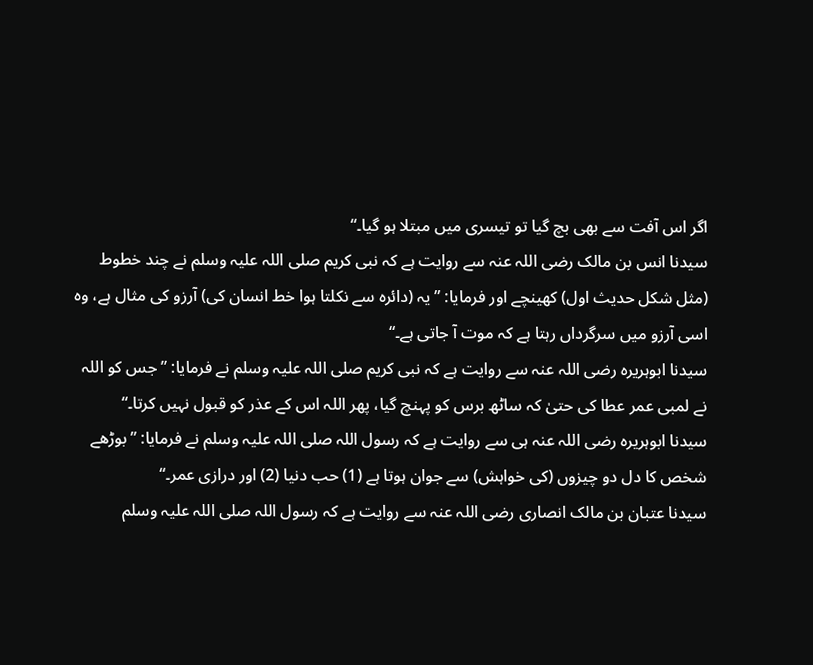اگر اس آفت سے بھی بچ گیا تو تیسری میں مبتلا ہو گیا۔“
سیدنا انس بن مالک رضی اللہ عنہ سے روایت ہے کہ نبی کریم صلی اللہ علیہ وسلم نے چند خطوط (مثل شکل حدیث اول) کھینچے اور فرمایا: ”یہ (دائرہ سے نکلتا ہوا خط انسان کی) آرزو کی مثال ہے، وہ اسی آرزو میں سرگرداں رہتا ہے کہ موت آ جاتی ہے۔“
سیدنا ابوہریرہ رضی اللہ عنہ سے روایت ہے کہ نبی کریم صلی اللہ علیہ وسلم نے فرمایا: ”جس کو اللہ نے لمبی عمر عطا کی حتیٰ کہ ساٹھ برس کو پہنچ گیا، پھر اللہ اس کے عذر کو قبول نہیں کرتا۔“
سیدنا ابوہریرہ رضی اللہ عنہ ہی سے روایت ہے کہ رسول اللہ صلی اللہ علیہ وسلم نے فرمایا: ”بوڑھے شخص کا دل دو چیزوں (کی خواہش) سے جوان ہوتا ہے (1) حب دنیا (2) اور درازی عمر۔“
سیدنا عتبان بن مالک انصاری رضی اللہ عنہ سے روایت ہے کہ رسول اللہ صلی اللہ علیہ وسلم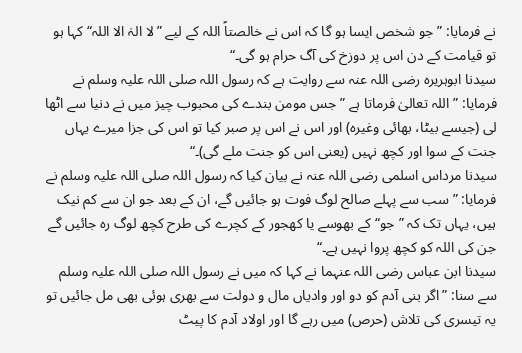نے فرمایا: ”جو شخص ایسا ہو گا کہ اس نے خالصتاً اللہ کے لیے ”لا الہٰ الا اللہ“ کہا ہو تو قیامت کے دن اس پر دوزخ کی آگ حرام ہو گی۔“
سیدنا ابوہریرہ رضی اللہ عنہ سے روایت ہے کہ رسول اللہ صلی اللہ علیہ وسلم نے فرمایا: ”اللہ تعالیٰ فرماتا ہے ”جس مومن بندے کی محبوب چیز میں نے دنیا سے اٹھا لی (جیسے بیٹا، بھائی وغیرہ) اور اس نے اس پر صبر کیا تو اس کی جزا میرے یہاں جنت کے سوا اور کچھ نہیں (یعنی اس کو جنت ملے گی)۔“
سیدنا مرداس اسلمی رضی اللہ عنہ نے بیان کیا کہ رسول اللہ صلی اللہ علیہ وسلم نے فرمایا: ”سب سے پہلے صالح لوگ فوت ہو جائیں گے، ان کے بعد جو ان سے کم نیک ہیں، یہاں تک کہ ”جو“ کے بھوسے یا کھجور کے کچرے کی طرح کچھ لوگ رہ جائیں گے جن کی اللہ کو کچھ پروا نہیں ہے۔“
سیدنا ابن عباس رضی اللہ عنہما نے کہا کہ میں نے رسول اللہ صلی اللہ علیہ وسلم سے سنا: ”اگر بنی آدم کو دو اور وادیاں مال و دولت سے بھری ہوئی بھی مل جائیں تو یہ تیسری کی تلاش (حرص) میں رہے گا اور اولاد آدم کا پیٹ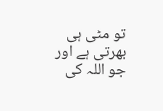تو مٹی ہی بھرتی ہے اور جو اللہ کی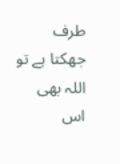طرف جھکتا ہے تو اللہ بھی اس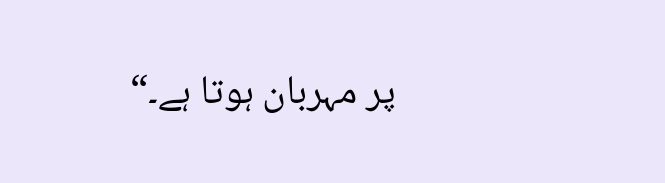پر مہربان ہوتا ہے۔“